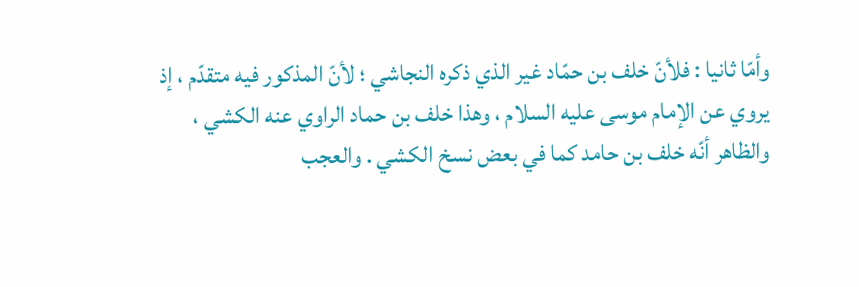وأمّا ثانيا : فلأنّ خلف بن حمّاد غير الذي ذكره النجاشي ؛ لأنّ المذكور فيه متقدّم ، إذ يروي عن الإمام موسى عليه السلام ، وهذا خلف بن حماد الراوي عنه الكشي ، والظاهر أنّه خلف بن حامد كما في بعض نسخ الكشي . والعجب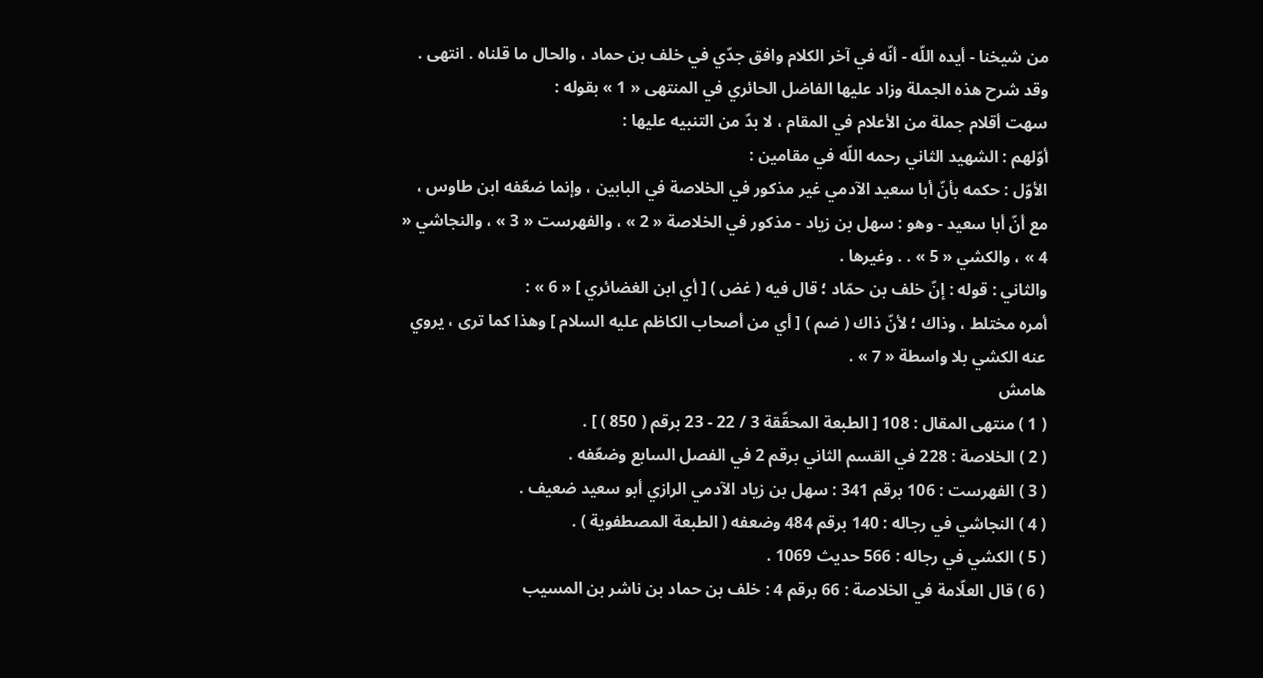من شيخنا - أيده اللّه - أنّه في آخر الكلام وافق جدّي في خلف بن حماد ، والحال ما قلناه . انتهى .
وقد شرح هذه الجملة وزاد عليها الفاضل الحائري في المنتهى « 1 » بقوله :
سهت أقلام جملة من الأعلام في المقام ، لا بدّ من التنبيه عليها :
أوّلهم : الشهيد الثاني رحمه اللّه في مقامين :
الأوّل : حكمه بأنّ أبا سعيد الآدمي غير مذكور في الخلاصة في البابين ، وإنما ضعّفه ابن طاوس ، مع أنّ أبا سعيد - وهو : سهل بن زياد - مذكور في الخلاصة « 2 » ، والفهرست « 3 » ، والنجاشي « 4 » ، والكشي « 5 » . . وغيرها .
والثاني : قوله : إنّ خلف بن حمّاد ؛ قال فيه ( غض ) [ أي ابن الغضائري ] « 6 » :
أمره مختلط ، وذاك ؛ لأنّ ذاك ( ضم ) [ أي من أصحاب الكاظم عليه السلام ] وهذا كما ترى ، يروي عنه الكشي بلا واسطة « 7 » .
هامش
( 1 ) منتهى المقال : 108 [ الطبعة المحقّقة 3 / 22 - 23 برقم ( 850 ) ] .
( 2 ) الخلاصة : 228 في القسم الثاني برقم 2 في الفصل السابع وضعّفه .
( 3 ) الفهرست : 106 برقم 341 : سهل بن زياد الآدمي الرازي أبو سعيد ضعيف .
( 4 ) النجاشي في رجاله : 140 برقم 484 وضعفه ( الطبعة المصطفوية ) .
( 5 ) الكشي في رجاله : 566 حديث 1069 .
( 6 ) قال العلّامة في الخلاصة : 66 برقم 4 : خلف بن حماد بن ناشر بن المسيب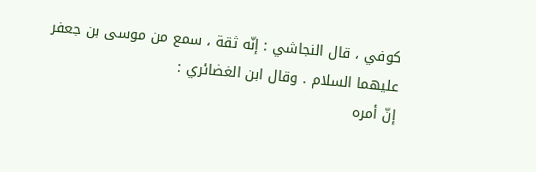كوفي ، قال النجاشي : إنّه ثقة ، سمع من موسى بن جعفر عليهما السلام . وقال ابن الغضائري :
إنّ أمره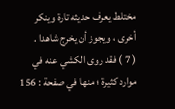مختلط يعرف حديثه تارة وينكر أخرى ، ويجوز أن يخرج شاهدا .
( 7 ) فقد روى الكشي عنه في موارد كثيرة ؛ منها في صفحة : 156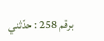برقم 258 : حدّثني